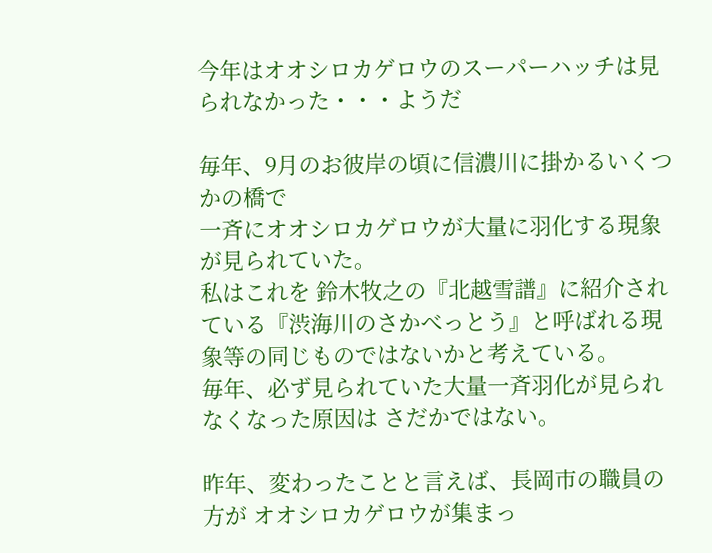今年はオオシロカゲロウのスーパーハッチは見られなかった・・・ようだ

毎年、9月のお彼岸の頃に信濃川に掛かるいくつかの橋で
一斉にオオシロカゲロウが大量に羽化する現象が見られていた。
私はこれを 鈴木牧之の『北越雪譜』に紹介されている『渋海川のさかべっとう』と呼ばれる現象等の同じものではないかと考えている。
毎年、必ず見られていた大量一斉羽化が見られなくなった原因は さだかではない。

昨年、変わったことと言えば、長岡市の職員の方が オオシロカゲロウが集まっ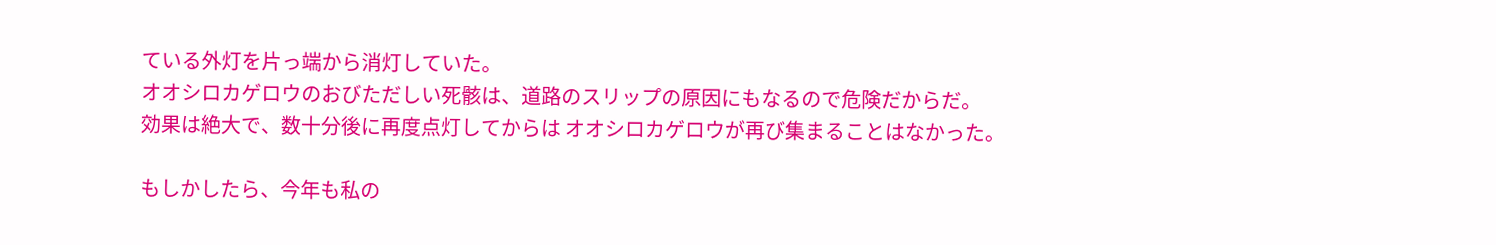ている外灯を片っ端から消灯していた。
オオシロカゲロウのおびただしい死骸は、道路のスリップの原因にもなるので危険だからだ。
効果は絶大で、数十分後に再度点灯してからは オオシロカゲロウが再び集まることはなかった。

もしかしたら、今年も私の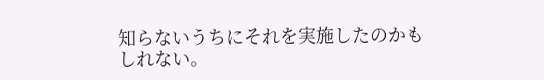知らないうちにそれを実施したのかもしれない。